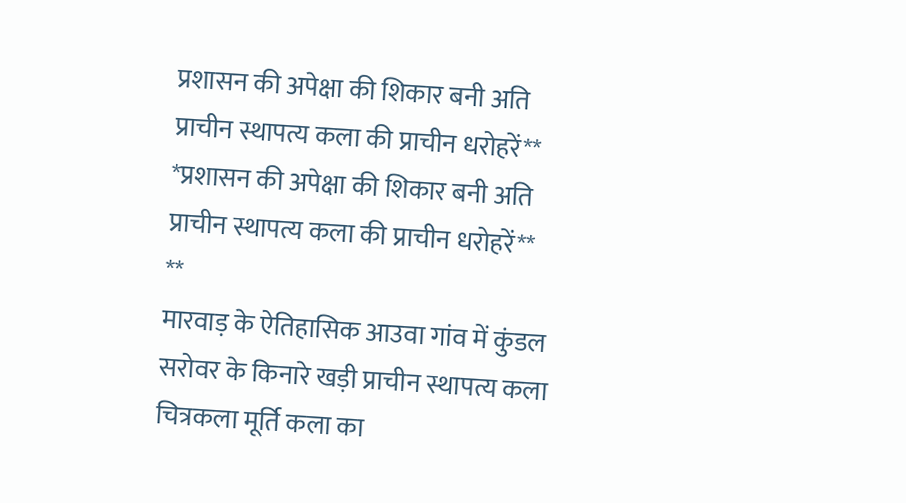प्रशासन की अपेक्षा की शिकार बनी अति प्राचीन स्थापत्य कला की प्राचीन धरोहरें**
*प्रशासन की अपेक्षा की शिकार बनी अति प्राचीन स्थापत्य कला की प्राचीन धरोहरें**
**
मारवाड़ के ऐतिहासिक आउवा गांव में कुंडल सरोवर के किनारे खड़ी प्राचीन स्थापत्य कला चित्रकला मूर्ति कला का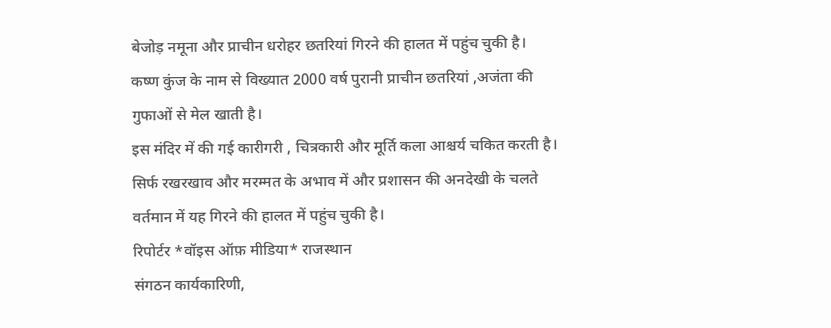बेजोड़ नमूना और प्राचीन धरोहर छतरियां गिरने की हालत में पहुंच चुकी है।
कष्ण कुंज के नाम से विख्यात 2000 वर्ष पुरानी प्राचीन छतरियां ,अजंता की गुफाओं से मेल खाती है।
इस मंदिर में की गई कारीगरी , चित्रकारी और मूर्ति कला आश्चर्य चकित करती है। सिर्फ रखरखाव और मरम्मत के अभाव में और प्रशासन की अनदेखी के चलते वर्तमान में यह गिरने की हालत में पहुंच चुकी है।
रिपोर्टर *वॉइस ऑफ़ मीडिया* राजस्थान
संगठन कार्यकारिणी,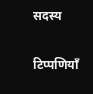सदस्य

टिप्पणियाँ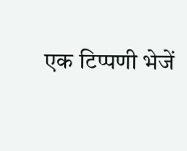एक टिप्पणी भेजें